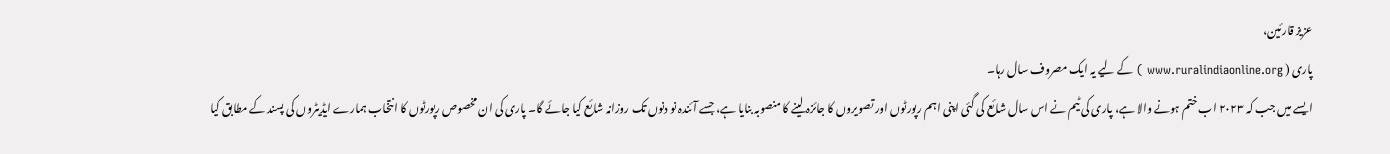عزیز قارئین،
پاری ( www.ruralindiaonline.org ) کے لیے یہ ایک مصروف سال رہا۔
ایسے میں جب کہ ۲۰۲۳ اب ختم ہونے والا ہے، پاری کی ٹیم نے اس سال شائع کی گئی اپنی اہم رپورٹوں اور تصویروں کا جائزہ لینے کا منصوبہ بنایا ہے، جسے آئندہ نو دنوں تک روزانہ شائع کیا جائے گا۔ پاری کی ان مخصوص رپورٹوں کا انتخاب ہمارے ایڈیٹروں کی پسند کے مطابق کیا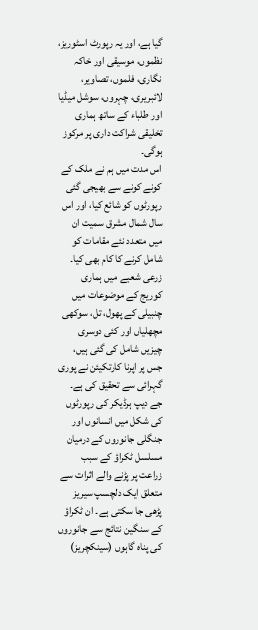گیا ہے، اور یہ رپورٹ اسٹوریز، نظموں، موسیقی اور خاکہ نگاری، فلموں، تصاویر، لائبریری، چہروں، سوشل میڈیا اور طلباء کے ساتھ ہماری تخلیقی شراکت داری پر مرکوز ہوگی۔
اس مدت میں ہم نے ملک کے کونے کونے سے بھیجی گئی رپورٹوں کو شائع کیا، اور اس سال شمال مشرق سمیت ان میں متعدد نئے مقامات کو شامل کرنے کا کام بھی کیا۔ زرعی شعبے میں ہماری کوریج کے موضوعات میں چنبیلی کے پھول، تل، سوکھی مچھلیاں اور کئی دوسری چیزیں شامل کی گئی ہیں، جس پر اپرنا کارتکیئن نے پوری گہرائی سے تحقیق کی ہے۔ جے دیپ ہرڈیکر کی رپورٹوں کی شکل میں انسانوں اور جنگلی جانوروں کے درمیان مسلسل ٹکراؤ کے سبب زراعت پر پڑنے والے اثرات سے متعلق ایک دلچسپ سیریز پڑھی جا سکتی ہے۔ ان ٹکراؤ کے سنگین نتائج سے جانوروں کی پناہ گاہوں (سینکچریز)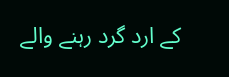کے ارد گرد رہنے والے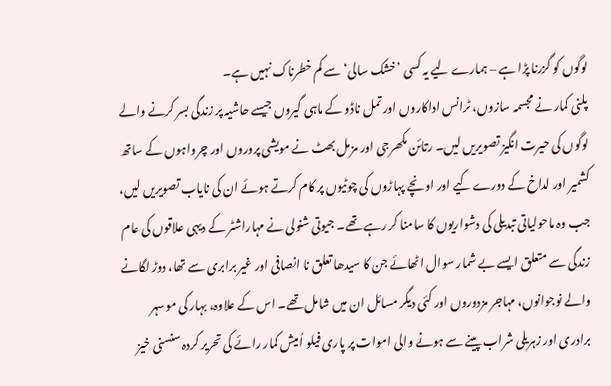لوگوں کو گزرنا پڑا ہے – ہمارے لیے یہ کسی ’خشک سالی‘ سے کم خطرناک نہیں ہے۔
پلنی کمار نے مجسمہ سازوں، ٹرانس اداکاروں اور تمل ناڈو کے ماہی گیروں جیسے حاشیہ پر زندگی بسر کرنے والے لوگوں کی حیرت انگیز تصویریں لیں۔ رتائن مکھرجی اور مزمل بھٹ نے مویشی پروروں اور چرواہوں کے ساتھ کشمیر اور لداخ کے دورے کیے اور اونچے پہاڑوں کی چوٹیوں پر کام کرتے ہوئے ان کی نایاب تصویریں لیں، جب وہ ماحولیاتی تبدیلی کی دشواریوں کا سامنا کر رہے تھے۔ جیوتی شنولی نے مہاراشٹر کے دیہی علاقوں کی عام زندگی سے متعلق ایسے بے شمار سوال اٹھائے جن کا سیدھا تعلق نا انصافی اور غیر برابری سے تھا، دوڑ لگانے والے نوجوانوں، مہاجر مزدوروں اور کئی دیگر مسائل ان میں شامل تھے۔ اس کے علاوہ، بہار کی موسہر برادری اور زہریلی شراب پینے سے ہونے والی اموات پر پاری فیلو اُمیش کمار رائے کی تحریر کردہ سنسنی خیز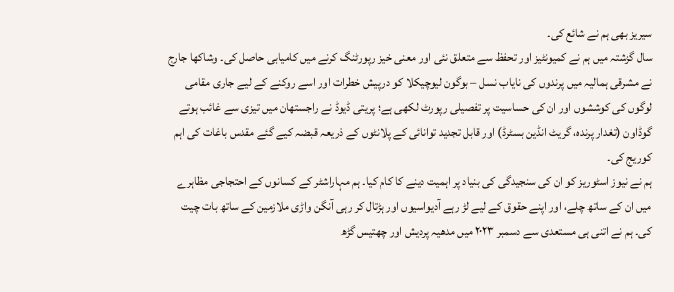سیریز بھی ہم نے شائع کی۔
سال گزشتہ میں ہم نے کمیونٹیز اور تحفظ سے متعلق نئی اور معنی خیز رپورٹنگ کرنے میں کامیابی حاصل کی۔ وشاکھا جارج نے مشرقی ہمالیہ میں پرندوں کی نایاب نسل – بوگون لیوچیکلا کو درپیش خطرات اور اسے روکنے کے لیے جاری مقامی لوگوں کی کوششوں اور ان کی حساسیت پر تفصیلی رپورٹ لکھی ہے؛ پریتی ڈیوڈ نے راجستھان میں تیزی سے غائب ہوتے گوڈاون (تغدار پرندہ، گریٹ انڈین بسٹرڈ) اور قابل تجدید توانائی کے پلانٹوں کے ذریعہ قبضہ کیے گئے مقدس باغات کی اہم کوریج کی۔
ہم نے نیوز اسٹوریز کو ان کی سنجیدگی کی بنیاد پر اہمیت دینے کا کام کیا۔ ہم مہاراشٹر کے کسانوں کے احتجاجی مظاہرے میں ان کے ساتھ چلے، اور اپنے حقوق کے لیے لڑ رہے آدیواسیوں اور ہڑتال کر رہی آنگن واڑی ملازمین کے ساتھ بات چیت کی۔ ہم نے اتنی ہی مستعدی سے دسمبر ۲۰۲۳ میں مدھیہ پردیش اور چھتیس گڑھ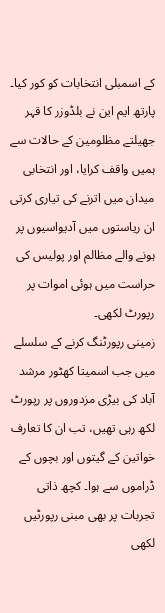کے اسمبلی انتخابات کو کور کیا۔ پارتھ ایم این نے بلڈوزر کا قہر جھیلتے مظلومین کے حالات سے ہمیں واقف کرایا، اور انتخابی میدان میں اترنے کی تیاری کرتی ان ریاستوں میں آدیواسیوں پر ہونے والے مظالم اور پولیس کی حراست میں ہوئی اموات پر رپورٹ لکھی۔
زمینی رپورٹنگ کرنے کے سلسلے میں جب اسمیتا کھٹور مرشد آباد کی بیڑی مزدوروں پر رپورٹ لکھ رہی تھیں، تب ان کا تعارف خواتین کے گیتوں اور بچوں کے ڈراموں سے ہوا۔ کچھ ذاتی تجربات پر بھی مبنی رپورٹیں لکھی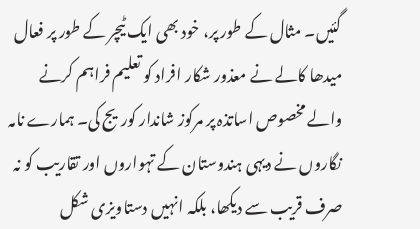گئیں۔ مثال کے طور پر، خود بھی ایک ٹیچر کے طور پر فعال میدھا کالے نے معذور شکار افراد کو تعلیم فراہم کرنے والے مخصوص اساتذہ پر مرکوز شاندار کوریج کی۔ ہمارے نامہ نگاروں نے دیہی ہندوستان کے تہواروں اور تقاریب کو نہ صرف قریب سے دیکھا، بلکہ انہیں دستاویزی شکل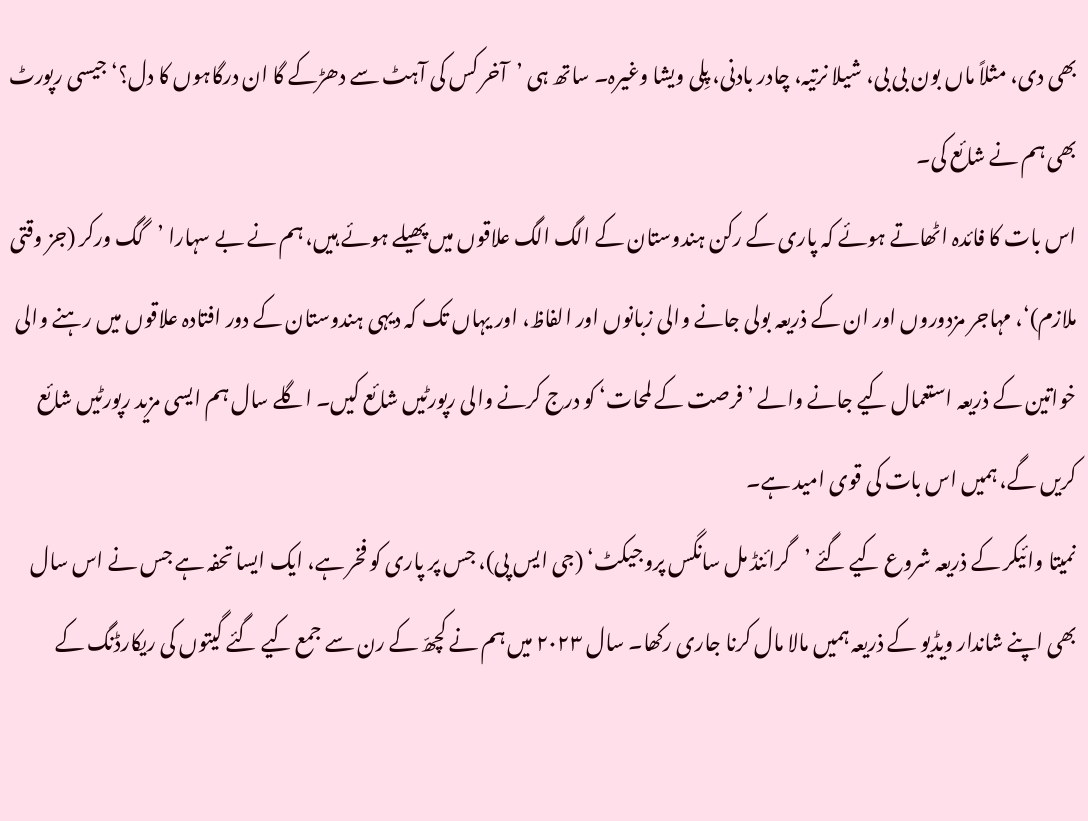بھی دی، مثلاً ماں بون بی بی، شیلا نرتیہ، چادر بادنی، پِلی ویشا وغیرہ۔ ساتھ ہی ’آخر کس کی آہٹ سے دھڑکے گا ان درگاہوں کا دل؟‘ جیسی رپورٹ بھی ہم نے شائع کی۔
اس بات کا فائدہ اٹھاتے ہوئے کہ پاری کے رکن ہندوستان کے الگ الگ علاقوں میں پھیلے ہوئے ہیں، ہم نے بے سہارا ’گگ ورکر (جز وقتی ملازم)‘، مہاجر مزدوروں اور ان کے ذریعہ بولی جانے والی زبانوں اور الفاظ، اور یہاں تک کہ دیہی ہندوستان کے دور افتادہ علاقوں میں رہنے والی خواتین کے ذریعہ استعمال کیے جانے والے ’فرصت کے لمحات‘ کو درج کرنے والی رپورٹیں شائع کیں۔ اگلے سال ہم ایسی مزید رپورٹیں شائع کریں گے، ہمیں اس بات کی قوی امید ہے۔
نمیتا وائیکر کے ذریعہ شروع کیے گئے ’گرائنڈ مل سانگس پروجیکٹ‘ (جی ایس پی)، جس پر پاری کو فخر ہے، ایک ایسا تحفہ ہے جس نے اس سال بھی اپنے شاندار ویڈیو کے ذریعہ ہمیں مالا مال کرنا جاری رکھا۔ سال ۲۰۲۳ میں ہم نے کچھّ کے رن سے جمع کیے گئے گیتوں کی ریکارڈنگ کے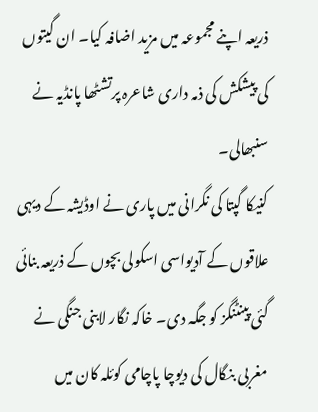ذریعہ اپنے مجموعہ میں مزید اضافہ کیا۔ ان گیتوں کی پیشکش کی ذمہ داری شاعرہ پرتشٹھا پانڈیہ نے سنبھالی۔
کنیکا گپتا کی نگرانی میں پاری نے اوڈیشہ کے دیہی علاقوں کے آدیواسی اسکولی بچوں کے ذریعہ بنائی گئی پینٹنگز کو جگہ دی۔ خاکہ نگار لابنی جنگی نے مغربی بنگال کی دیوچا پاچامی کوئلہ کان میں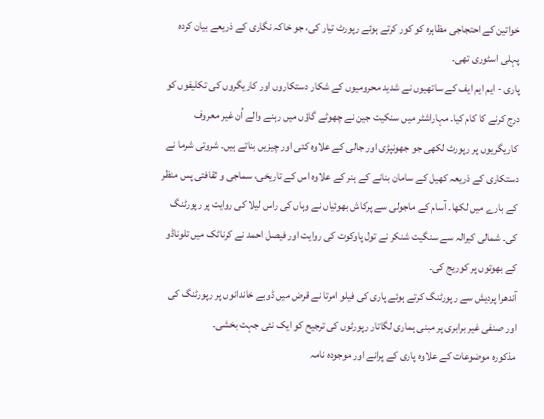خواتین کے احتجاجی مظاہرہ کو کور کرتے ہوئے رپورٹ تیار کی، جو خاکہ نگاری کے ذریعے بیان کردہ پہلی اسٹوری تھی۔
پاری - ایم ایم ایف کے ساتھیوں نے شدید محرومیوں کے شکار دستکاروں اور کاریگروں کی تکلیفوں کو درج کرنے کا کام کیا۔ مہاراشٹر میں سنکیت جین نے چھوٹے گاؤں میں رہنے والے اُن غیر معروف کاریگریوں پر رپورٹ لکھی جو جھونپڑی اور جالی کے علاوہ کئی اور چیزیں بناتے ہیں۔ شروتی شرما نے دستکاری کے ذریعہ کھیل کے سامان بنانے کے ہنر کے علاوہ اس کے تاریخی، سماجی و ثقافتی پس منظر کے بارے میں لکھا۔ آسام کے ماجولی سے پرکاش بھوئیاں نے وہاں کی راس لیلا کی روایت پر رپورٹنگ کی۔ شمالی کیرالہ سے سنگیت شنکر نے تول پاوکوت کی روایت اور فیصل احمد نے کرناٹک میں تلوناڈو کے بھوتوں پر کوریج کی۔
آندھرا پردیش سے رپورٹنگ کرتے ہوئے پاری کی فیلو امرتا نے قرض میں ڈوبے خاندانوں پر رپورٹنگ کی اور صنفی غیر برابری پر مبنی ہماری لگاتار رپورٹوں کی ترجیح کو ایک نئی جہت بخشی۔
مذکورہ موضوعات کے علاوہ پاری کے پرانے اور موجودہ نامہ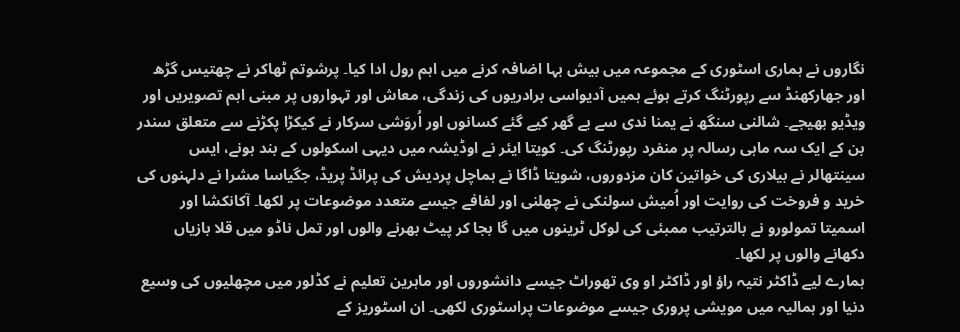نگاروں نے ہماری اسٹوری کے مجموعہ میں بیش بہا اضافہ کرنے میں اہم رول ادا کیا۔ پرشوتم ٹھاکر نے چھتیس گڑھ اور جھارکھنڈ سے رپورٹنگ کرتے ہوئے ہمیں آدیواسی برادریوں کی زندگی، معاش اور تہواروں پر مبنی اہم تصویریں اور ویڈیو بھیجے۔ شالنی سنگھ نے یمنا ندی سے بے گھر کیے گئے کسانوں اور اُروَشی سرکار نے کیکڑا پکڑنے سے متعلق سندر بن کے ایک سہ ماہی رسالہ پر منفرد رپورٹنگ کی۔ کویتا ایئر نے اوڈیشہ میں دیہی اسکولوں کے بند ہونے، ایس سینتھالر نے بیلاری کی خواتین کان مزدوروں، شویتا ڈاگا نے ہماچل پردیش کی پرائڈ پریڈ، جگیاسا مشرا نے دلہنوں کی خرید و فروخت کی روایت اور اُمیش سولنکی نے چھلنی اور لفافے جیسے متعدد موضوعات پر لکھا۔ آکانکشا اور اسمیتا تمولورو نے بالترتیب ممبئی کی لوکل ٹرینوں میں گا بجا کر پیٹ بھرنے والوں اور تمل ناڈو میں قلا بازیاں دکھانے والوں پر لکھا۔
ہمارے لیے ڈاکٹر نتیہ راؤ اور ڈاکٹر او وی تھوراٹ جیسے دانشوروں اور ماہرین تعلیم نے کڈلور میں مچھلیوں کی وسیع دنیا اور ہمالیہ میں مویشی پروری جیسے موضوعات پراسٹوری لکھی۔ ان اسٹوریز کے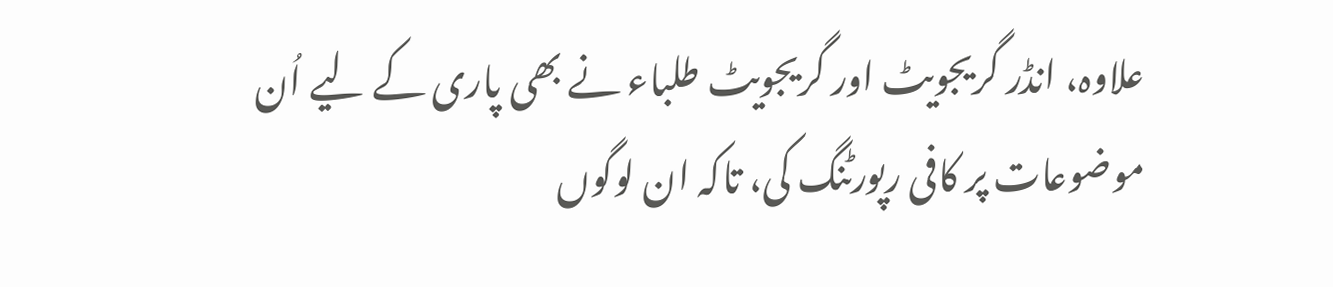علاوہ، انڈر گریجویٹ اور گریجویٹ طلباء نے بھی پاری کے لیے اُن موضوعات پر کافی رپورٹنگ کی، تاکہ ان لوگوں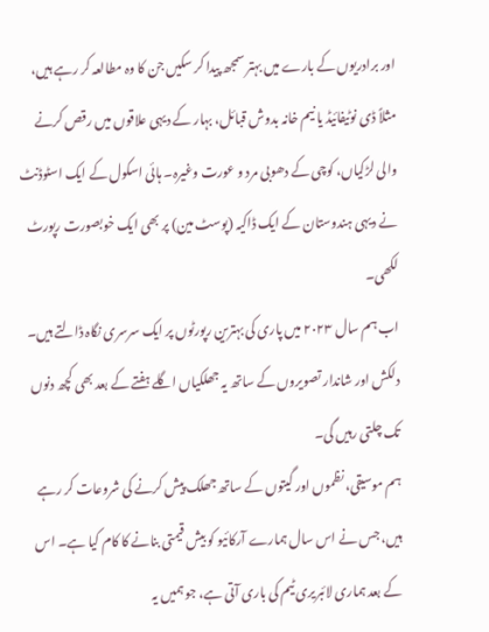اور برادریوں کے بارے میں بہتر سمجھ پیدا کر سکیں جن کا وہ مطالعہ کر رہے ہیں، مثلاً ڈی نوٹیفائیڈ یا نیم خانہ بدوش قبائل، بہار کے دیہی علاقوں میں رقص کرنے والی لڑکیاں، کوچی کے دھوبی مرد و عورت وغیرہ۔ ہائی اسکول کے ایک اسٹوڈنٹ نے دیہی ہندوستان کے ایک ڈاکیہ (پوسٹ مین) پر بھی ایک خوبصورت رپورٹ لکھی۔
اب ہم سال ۲۰۲۳ میں پاری کی بہترین رپورٹوں پر ایک سرسری نگاہ ڈالتے ہیں۔ دلکش اور شاندار تصویروں کے ساتھ یہ جھلکیاں اگلے ہفتے کے بعد بھی کچھ دنوں تک چلتی رہیں گی۔
ہم موسیقی، نظموں اور گیتوں کے ساتھ جھلک پیش کرنے کی شروعات کر رہے ہیں، جس نے اس سال ہمارے آرکائیو کو بیش قیمتی بنانے کا کام کیا ہے۔ اس کے بعد ہماری لائبریری ٹیم کی باری آتی ہے، جو ہمیں یہ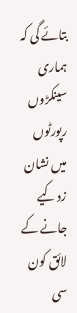بتائے گی کہ ہماری سینکڑوں رپورٹوں میں نشان زد کیے جانے کے لائق کون سی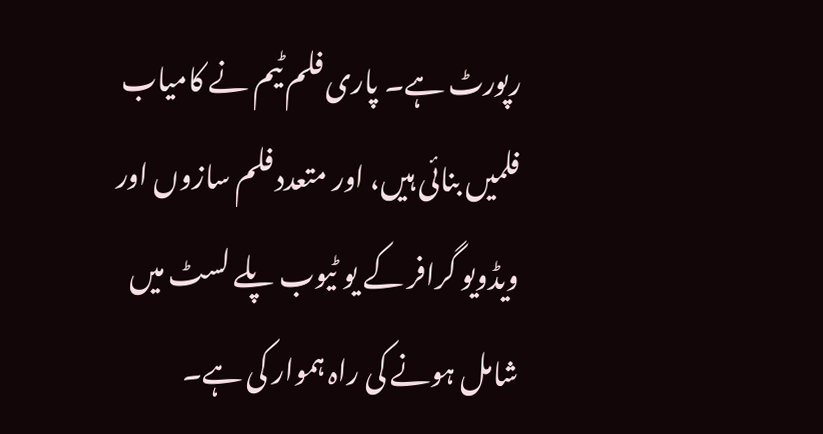رپورٹ ہے۔ پاری فلم ٹیم نے کامیاب فلمیں بنائی ہیں، اور متعدد فلم سازوں اور ویڈویو گرافر کے یو ٹیوب پلے لسٹ میں شامل ہونے کی راہ ہموار کی ہے۔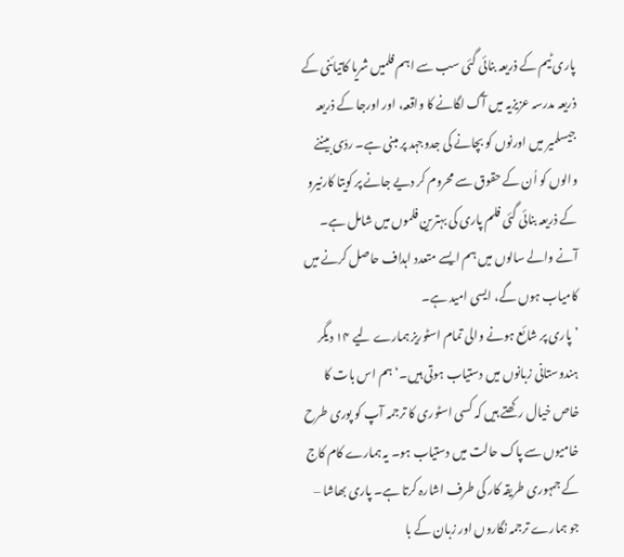پاری ٹیم کے ذریعہ بنائی گئی سب سے اہم فلمیں شریا کاتیائنی کے ذریعہ مدرسہ عزیزیہ میں آگ لگانے کا واقعہ، اور اورجا کے ذریعہ جیسلمیر میں اورنوں کو بچانے کی جدوجہد پر مبنی ہے۔ ردّی بیننے والوں کو اُن کے حقوق سے محروم کر دیے جانے پر کویتا کارنیرو کے ذریعہ بنائی گئی فلم پاری کی بہترین فلموں میں شامل ہے۔ آنے والے سالوں میں ہم ایسے متعدد اہداف حاصل کرنے میں کامیاب ہوں گے، ایسی امید ہے۔
’پاری پر شائع ہونے والی تمام اسٹوریز ہمارے لیے ۱۴ دیگر ہندوستانی زبانوں میں دستیاب ہوتی ہیں۔‘ ہم اس بات کا خاص خیال رکھتے ہیں کہ کسی اسٹوری کا ترجمہ آپ کو پوری طرح خامیوں سے پاک حالت میں دستیاب ہو۔ یہ ہمارے کام کاج کے جمہوری طریقہ کار کی طرف اشارہ کرتا ہے۔ پاری بھاشا – جو ہمارے ترجمہ نگاروں اور زبان کے با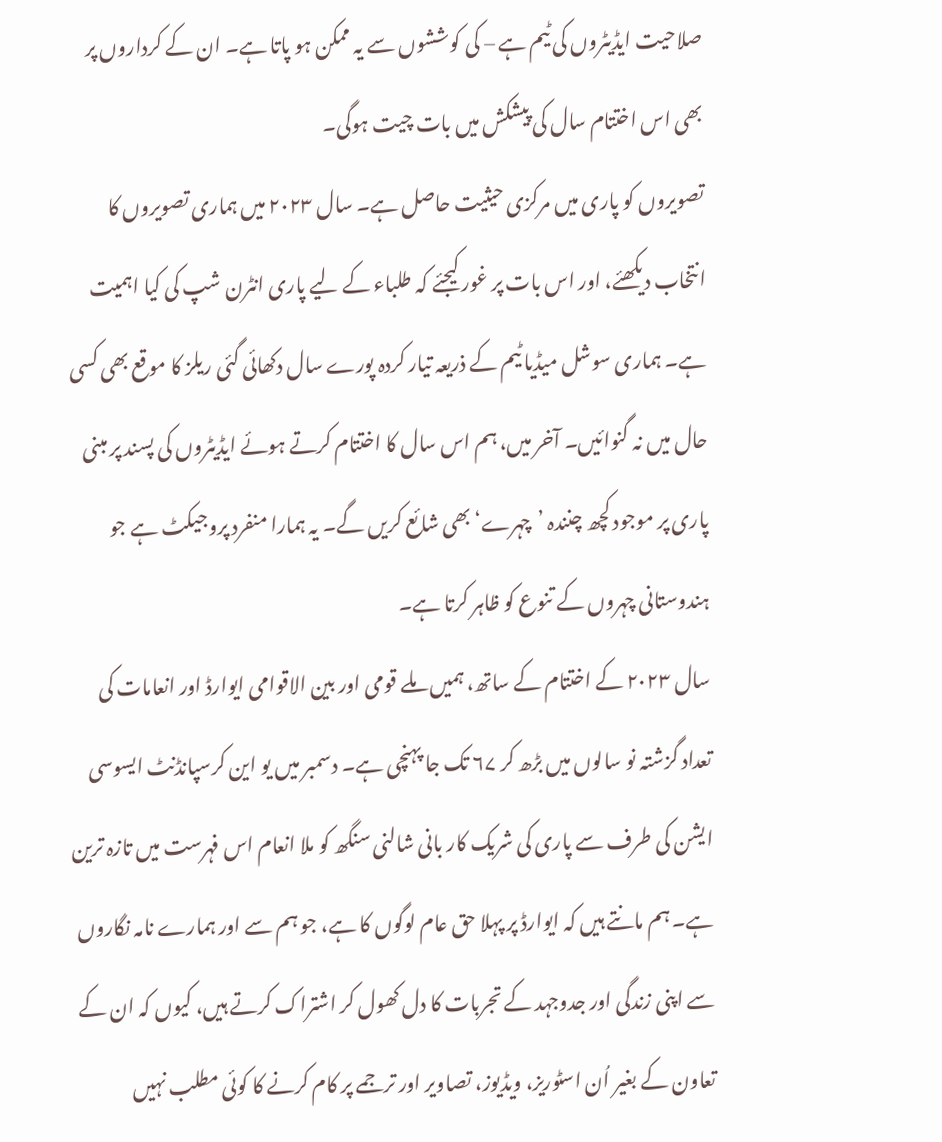صلاحیت ایڈیٹروں کی ٹیم ہے – کی کوششوں سے یہ ممکن ہو پاتا ہے۔ ان کے کرداروں پر بھی اس اختتام سال کی پیشکش میں بات چیت ہوگی۔
تصویروں کو پاری میں مرکزی حیثیت حاصل ہے۔ سال ۲۰۲۳ میں ہماری تصویروں کا انتخاب دیکھئے، اور اس بات پر غور کیجئے کہ طلباء کے لیے پاری انٹرن شپ کی کیا اہمیت ہے۔ ہماری سوشل میڈیا ٹیم کے ذریعہ تیار کردہ پورے سال دکھائی گئی ریلز کا موقع بھی کسی حال میں نہ گنوائیں۔ آخر میں، ہم اس سال کا اختتام کرتے ہوئے ایڈیٹروں کی پسند پر مبنی پاری پر موجود کچھ چنندہ ’چہرے‘ بھی شائع کریں گے۔ یہ ہمارا منفرد پروجیکٹ ہے جو ہندوستانی چہروں کے تنوع کو ظاہر کرتا ہے۔
سال ۲۰۲۳ کے اختتام کے ساتھ، ہمیں ملے قومی اور بین الاقوامی ایوارڈ اور انعامات کی تعداد گزشتہ نو سالوں میں بڑھ کر ۶۷ تک جا پہنچی ہے۔ دسمبر میں یو این کرسپانڈنٹ ایسوسی ایشن کی طرف سے پاری کی شریک کار بانی شالنی سنگھ کو ملا انعام اس فہرست میں تازہ ترین ہے۔ ہم مانتے ہیں کہ ایوارڈ پر پہلا حق عام لوگوں کا ہے، جو ہم سے اور ہمارے نامہ نگاروں سے اپنی زندگی اور جدوجہد کے تجربات کا دل کھول کر اشتراک کرتے ہیں، کیوں کہ ان کے تعاون کے بغیر اُن اسٹوریز، ویڈیوز، تصاویر اور ترجمے پر کام کرنے کا کوئی مطلب نہیں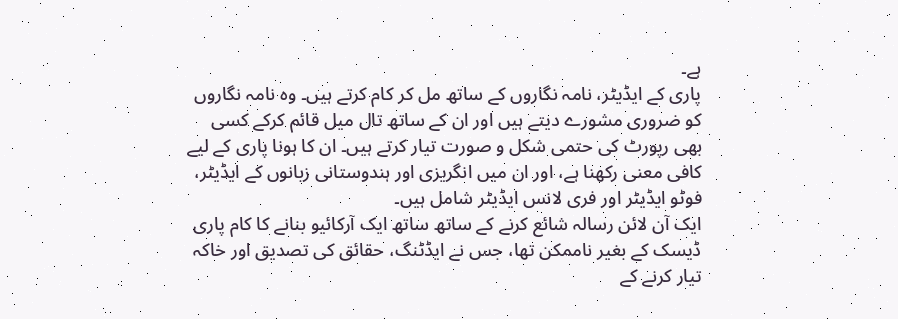ہے۔
پاری کے ایڈیٹر، نامہ نگاروں کے ساتھ مل کر کام کرتے ہیں۔ وہ نامہ نگاروں کو ضروری مشورے دیتے ہیں اور ان کے ساتھ تال میل قائم کرکے کسی بھی رپورٹ کی حتمی شکل و صورت تیار کرتے ہیں۔ ان کا ہونا پاری کے لیے کافی معنی رکھنا ہے، اور ان میں انگریزی اور ہندوستانی زبانوں کے ایڈیٹر، فوٹو ایڈیٹر اور فری لانس ایڈیٹر شامل ہیں۔
ایک آن لائن رسالہ شائع کرنے کے ساتھ ساتھ ایک آرکائیو بنانے کا کام پاری ڈیسک کے بغیر ناممکن تھا، جس نے ایڈٹنگ، حقائق کی تصدیق اور خاکہ تیار کرنے کے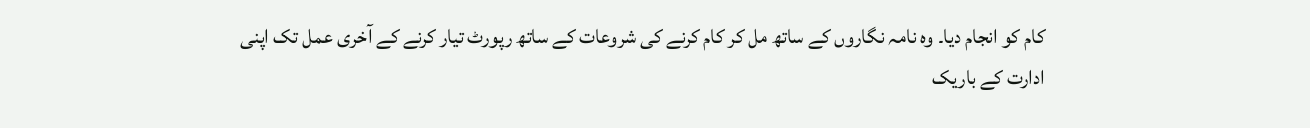کام کو انجام دیا۔ وہ نامہ نگاروں کے ساتھ مل کر کام کرنے کی شروعات کے ساتھ رپورٹ تیار کرنے کے آخری عمل تک اپنی ادارت کے باریک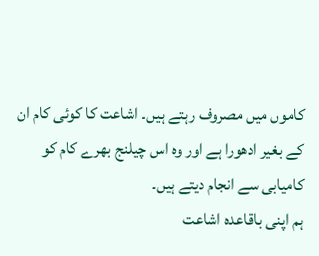کاموں میں مصروف رہتے ہیں۔ اشاعت کا کوئی کام ان کے بغیر ادھورا ہے اور وہ اس چیلنج بھرے کام کو کامیابی سے انجام دیتے ہیں۔
ہم اپنی باقاعدہ اشاعت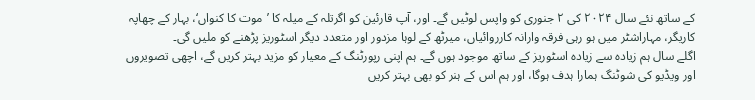کے ساتھ نئے سال ۲۰۲۴ کی ۲ جنوری کو واپس لوٹیں گے۔ اور، آپ قارئین کو اگرتلہ کے میلہ کا ’موت کا کنواں‘، بہار کے چھاپہ کاریگر، مہاراشٹر میں ہو رہی فرقہ وارانہ کارروائیاں، میرٹھ کے لوہا مزدور اور متعدد دیگر اسٹوریز پڑھنے کو ملیں گی۔
اگلے سال ہم زیادہ سے زیادہ اسٹوریز کے ساتھ موجود ہوں گے۔ ہم اپنی رپورٹنگ کے معیار کو مزید بہتر کریں گے، اچھی تصویروں اور ویڈیو کی شوٹنگ ہمارا ہدف ہوگا، اور ہم اس کے ہنر کو بھی بہتر کریں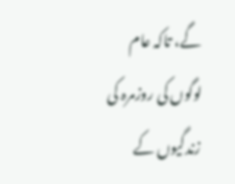گے، تاکہ عام لوگوں کی روزمرہ کی زندگیوں کے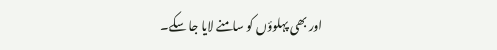اور بھی پہلوؤں کو سامنے لایا جا سکے۔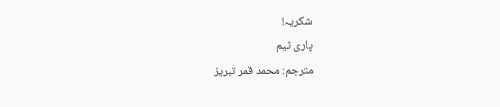شکریہ!
پاری ٹیم
مترجم: محمد قمر تبریز